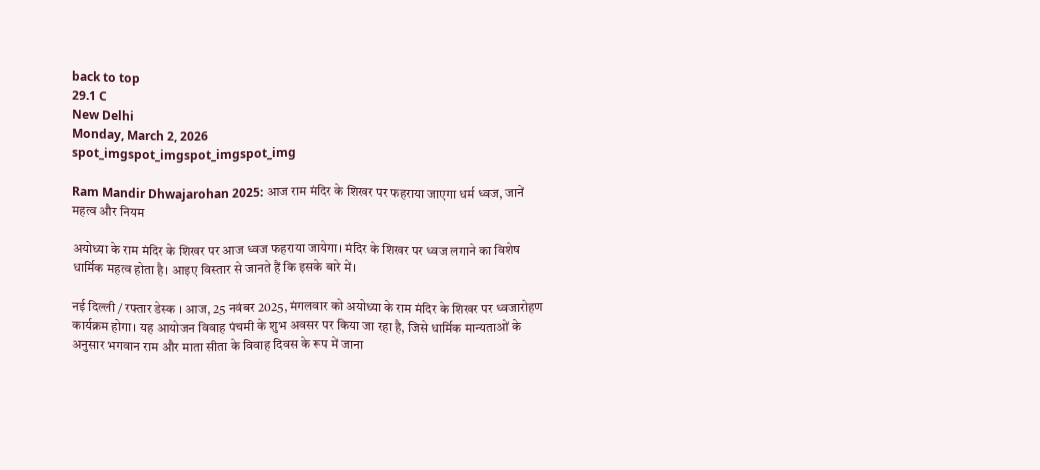back to top
29.1 C
New Delhi
Monday, March 2, 2026
spot_imgspot_imgspot_imgspot_img

Ram Mandir Dhwajarohan 2025: आज राम मंदिर के शिखर पर फहराया जाएगा धर्म ध्वज, जानें महत्व और नियम

अयोध्या के राम मंदिर के शिखर पर आज ध्वज फहराया जायेगा। मंदिर के शिखर पर ध्वज लगाने का विशेष धार्मिक महत्व होता है। आइए विस्‍तार से जानते हैं कि इसके बारे में।

नई दिल्‍ली / रफ्तार डेस्‍क । आज, 25 नवंबर 2025, मंगलवार को अयोध्या के राम मंदिर के शिखर पर ध्वजारोहण कार्यक्रम होगा। यह आयोजन विवाह पंचमी के शुभ अवसर पर किया जा रहा है, जिसे धार्मिक मान्यताओं के अनुसार भगवान राम और माता सीता के विवाह दिवस के रूप में जाना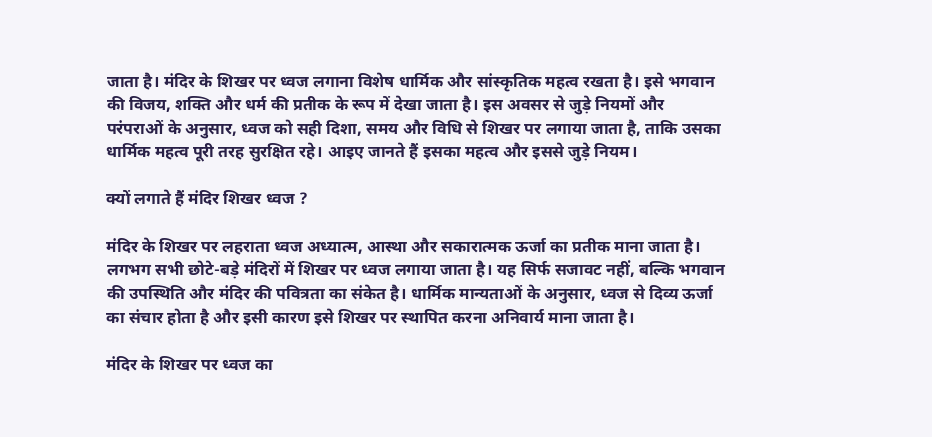जाता है। मंदिर के शिखर पर ध्वज लगाना विशेष धार्मिक और सांस्कृतिक महत्व रखता है। इसे भगवान की विजय, शक्ति और धर्म की प्रतीक के रूप में देखा जाता है। इस अवसर से जुड़े नियमों और परंपराओं के अनुसार, ध्वज को सही दिशा, समय और विधि से शिखर पर लगाया जाता है, ताकि उसका धार्मिक महत्व पूरी तरह सुरक्षित रहे। आइए जानते हैं इसका महत्‍व और इससे जुड़े नियम।

क्‍यों लगाते हैं मंदिर शिखर ध्वज ?

मंदिर के शिखर पर लहराता ध्वज अध्यात्म, आस्था और सकारात्मक ऊर्जा का प्रतीक माना जाता है। लगभग सभी छोटे-बड़े मंदिरों में शिखर पर ध्वज लगाया जाता है। यह सिर्फ सजावट नहीं, बल्कि भगवान की उपस्थिति और मंदिर की पवित्रता का संकेत है। धार्मिक मान्यताओं के अनुसार, ध्वज से दिव्य ऊर्जा का संचार होता है और इसी कारण इसे शिखर पर स्थापित करना अनिवार्य माना जाता है।

मंदिर के शिखर पर ध्वज का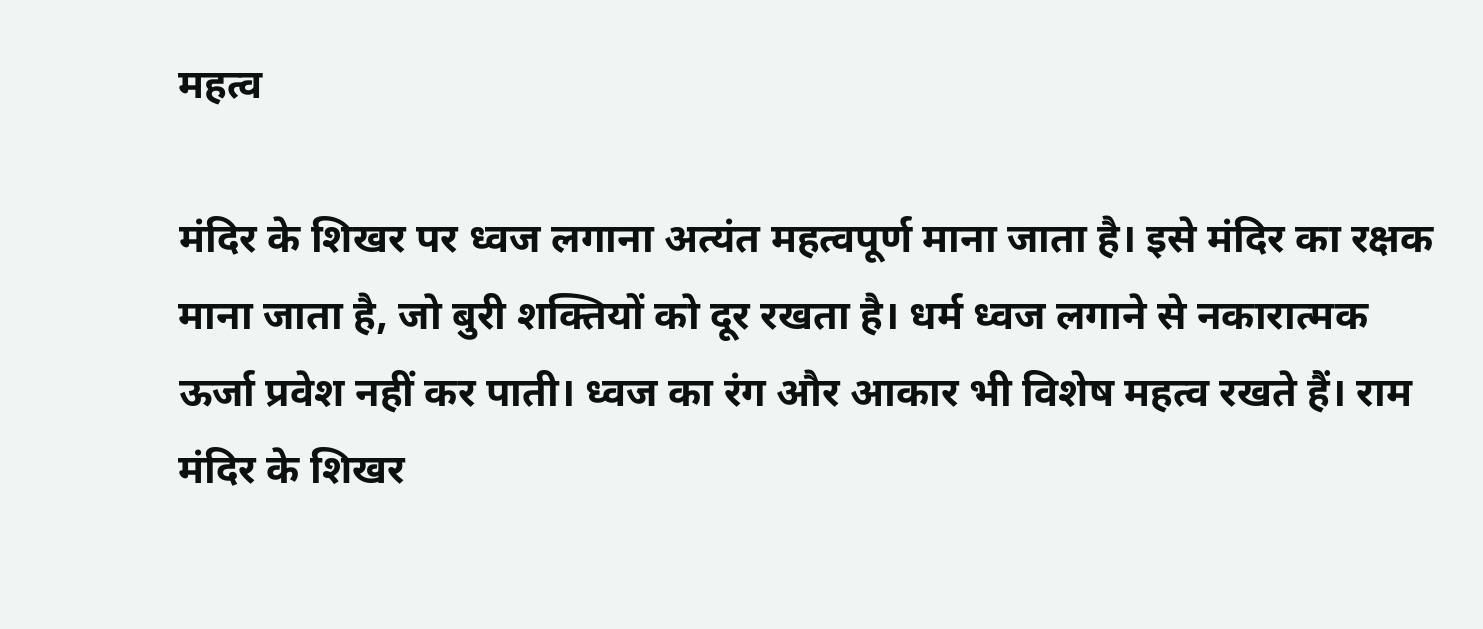महत्व

मंदिर के शिखर पर ध्वज लगाना अत्यंत महत्वपूर्ण माना जाता है। इसे मंदिर का रक्षक माना जाता है, जो बुरी शक्तियों को दूर रखता है। धर्म ध्वज लगाने से नकारात्मक ऊर्जा प्रवेश नहीं कर पाती। ध्वज का रंग और आकार भी विशेष महत्व रखते हैं। राम मंदिर के शिखर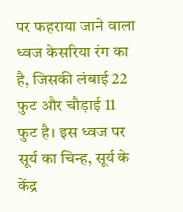पर फहराया जाने वाला ध्वज केसरिया रंग का है, जिसकी लंबाई 22 फुट और चौड़ाई 11 फुट है। इस ध्वज पर सूर्य का चिन्ह, सूर्य के केंद्र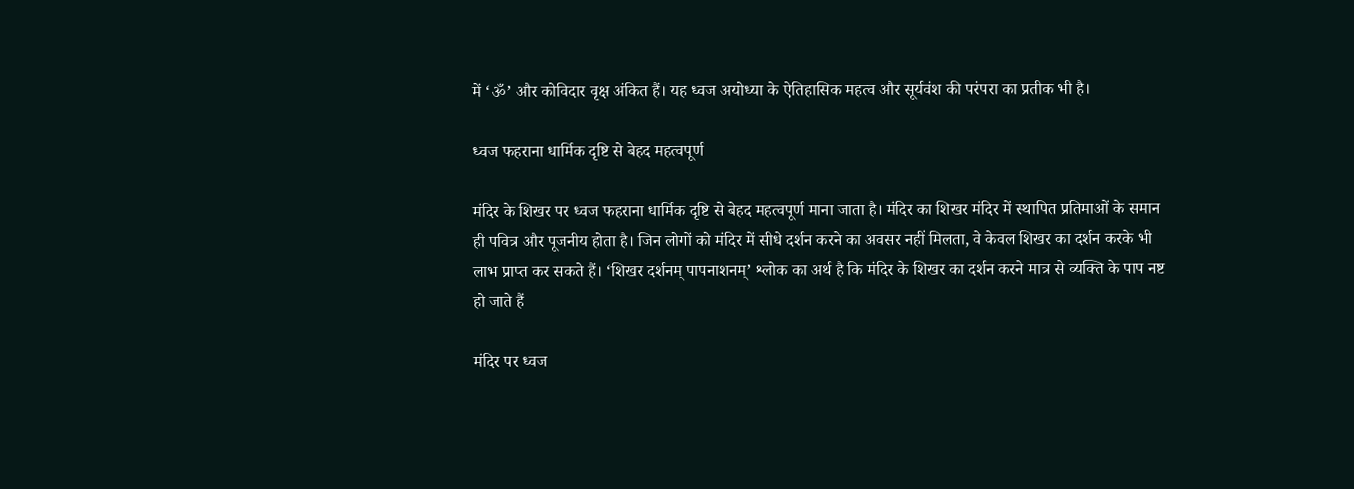में ‘ॐ’ और कोविदार वृक्ष अंकित हैं। यह ध्वज अयोध्या के ऐतिहासिक महत्व और सूर्यवंश की परंपरा का प्रतीक भी है।

ध्वज फहराना धार्मिक दृष्टि से बेहद महत्वपूर्ण

मंदिर के शिखर पर ध्वज फहराना धार्मिक दृष्टि से बेहद महत्वपूर्ण माना जाता है। मंदिर का शिखर मंदिर में स्थापित प्रतिमाओं के समान ही पवित्र और पूजनीय होता है। जिन लोगों को मंदिर में सीधे दर्शन करने का अवसर नहीं मिलता, वे केवल शिखर का दर्शन करके भी लाभ प्राप्त कर सकते हैं। ‘शिखर दर्शनम् पापनाशनम्’ श्लोक का अर्थ है कि मंदिर के शिखर का दर्शन करने मात्र से व्यक्ति के पाप नष्ट हो जाते हैं

मंदिर पर ध्वज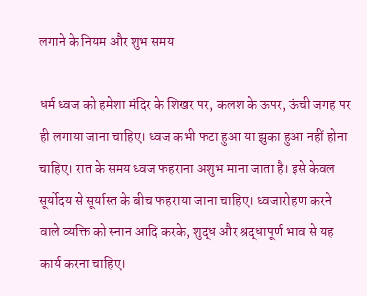लगाने के नियम और शुभ समय

धर्म ध्वज को हमेशा मंदिर के शिखर पर, कलश के ऊपर, ऊंची जगह पर ही लगाया जाना चाहिए। ध्वज कभी फटा हुआ या झुका हुआ नहीं होना चाहिए। रात के समय ध्वज फहराना अशुभ माना जाता है। इसे केवल सूर्योदय से सूर्यास्त के बीच फहराया जाना चाहिए। ध्वजारोहण करने वाले व्यक्ति को स्नान आदि करके, शुद्ध और श्रद्धापूर्ण भाव से यह कार्य करना चाहिए।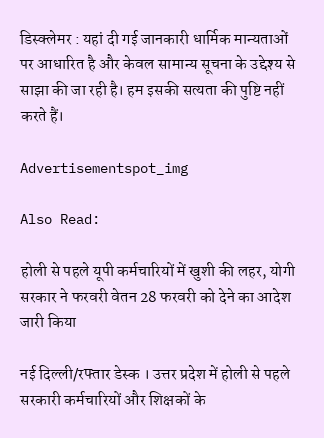डिस्क्लेमर : यहां दी गई जानकारी धार्मिक मान्यताओं पर आधारित है और केवल सामान्य सूचना के उद्देश्य से साझा की जा रही है। हम इसकी सत्यता की पुष्टि नहीं करते हैं।

Advertisementspot_img

Also Read:

होली से पहले यूपी कर्मचारियों में खुशी की लहर, योगी सरकार ने फरवरी वेतन 28 फरवरी को देने का आदेश जारी किया

नई दिल्ली/रफ्तार डेस्क । उत्तर प्रदेश में होली से पहले सरकारी कर्मचारियों और शिक्षकों के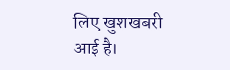लिए खुशखबरी आई है।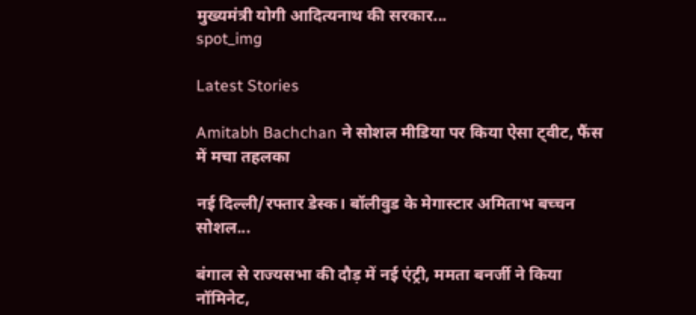मुख्यमंत्री योगी आदित्यनाथ की सरकार...
spot_img

Latest Stories

Amitabh Bachchan ने सोशल मीडिया पर किया ऐसा ट्वीट, फैंस में मचा तहलका

नई दिल्ली/रफ्तार डेस्क। बॉलीवुड के मेगास्टार अमिताभ बच्चन सोशल...

बंगाल से राज्यसभा की दौड़ में नई एंट्री, ममता बनर्जी ने किया नॉमिनेट,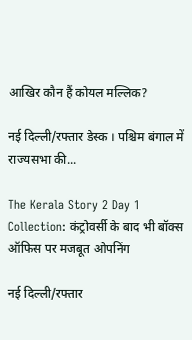आखिर कौन हैं कोयल मल्लिक?

नई दिल्‍ली/रफ्तार डेस्‍क । पश्चिम बंगाल में राज्यसभा की...

The Kerala Story 2 Day 1 Collection: कंट्रोवर्सी के बाद भी बॉक्स ऑफिस पर मजबूत ओपनिंग

नई दिल्ली/रफ्तार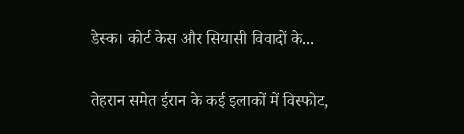डेस्क। कोर्ट केस और सियासी विवादों के...

तेहरान समेत ईरान के कई इलाकों में विस्फोट,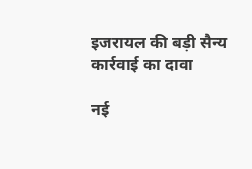इजरायल की बड़ी सैन्य कार्रवाई का दावा

नई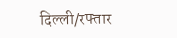दिल्ली/रफ्तार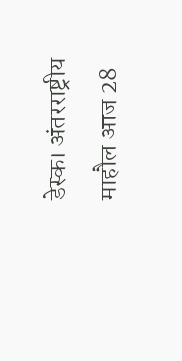डेस्क। अंतरराष्ट्रीय माहौल आज 28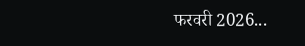फरवरी 2026...